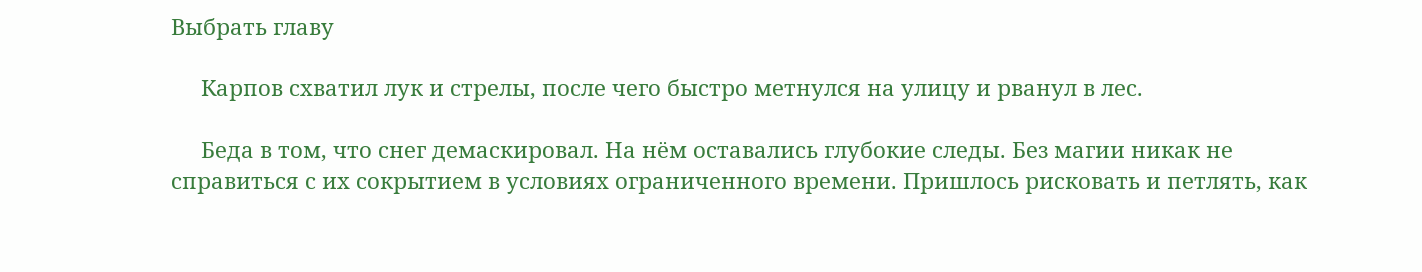Выбрать главу

     Карпов схватил лук и стрелы, после чего быстро метнулся на улицу и рванул в лес.

     Беда в том, что снег демаскировал. На нём оставались глубокие следы. Без магии никак не справиться с их сокрытием в условиях ограниченного времени. Пришлось рисковать и петлять, как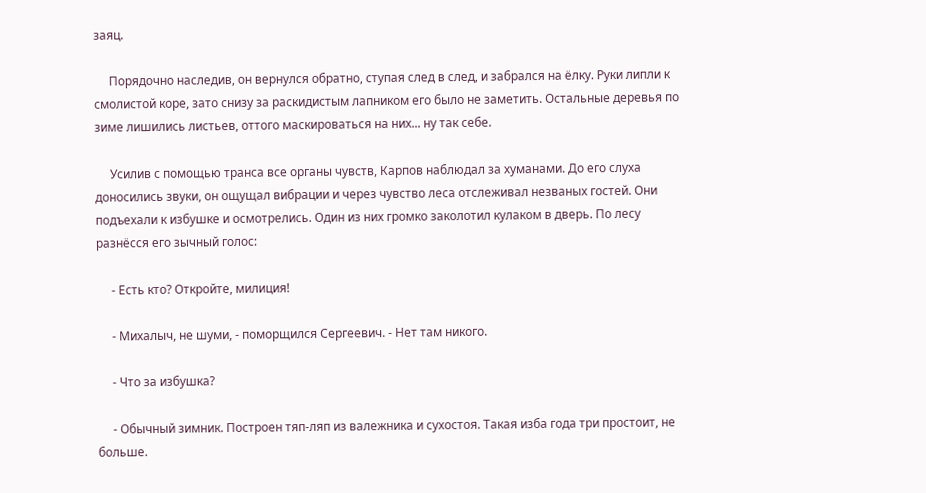заяц.

     Порядочно наследив, он вернулся обратно, ступая след в след, и забрался на ёлку. Руки липли к смолистой коре, зато снизу за раскидистым лапником его было не заметить. Остальные деревья по зиме лишились листьев, оттого маскироваться на них... ну так себе.

     Усилив с помощью транса все органы чувств, Карпов наблюдал за хуманами. До его слуха доносились звуки, он ощущал вибрации и через чувство леса отслеживал незваных гостей. Они подъехали к избушке и осмотрелись. Один из них громко заколотил кулаком в дверь. По лесу разнёсся его зычный голос:

     - Есть кто? Откройте, милиция!

     - Михалыч, не шуми, - поморщился Сергеевич. - Нет там никого.

     - Что за избушка?

     - Обычный зимник. Построен тяп-ляп из валежника и сухостоя. Такая изба года три простоит, не больше.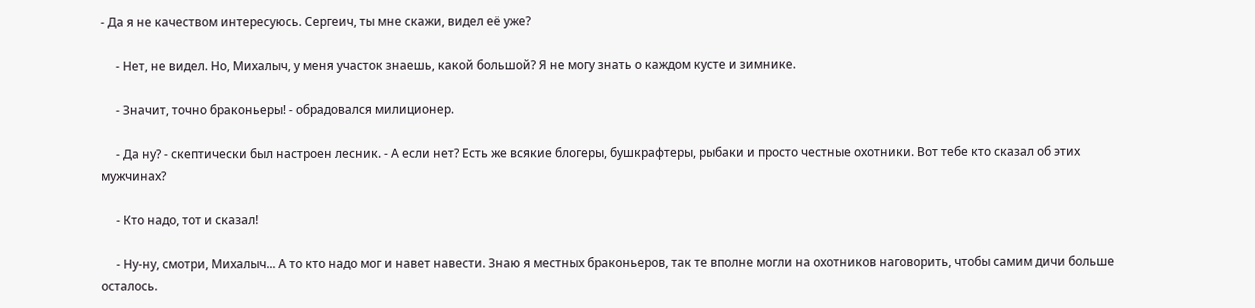- Да я не качеством интересуюсь. Сергеич, ты мне скажи, видел её уже?

     - Нет, не видел. Но, Михалыч, у меня участок знаешь, какой большой? Я не могу знать о каждом кусте и зимнике.

     - Значит, точно браконьеры! - обрадовался милиционер.

     - Да ну? - скептически был настроен лесник. - А если нет? Есть же всякие блогеры, бушкрафтеры, рыбаки и просто честные охотники. Вот тебе кто сказал об этих мужчинах?

     - Кто надо, тот и сказал!

     - Ну-ну, смотри, Михалыч... А то кто надо мог и навет навести. Знаю я местных браконьеров, так те вполне могли на охотников наговорить, чтобы самим дичи больше осталось.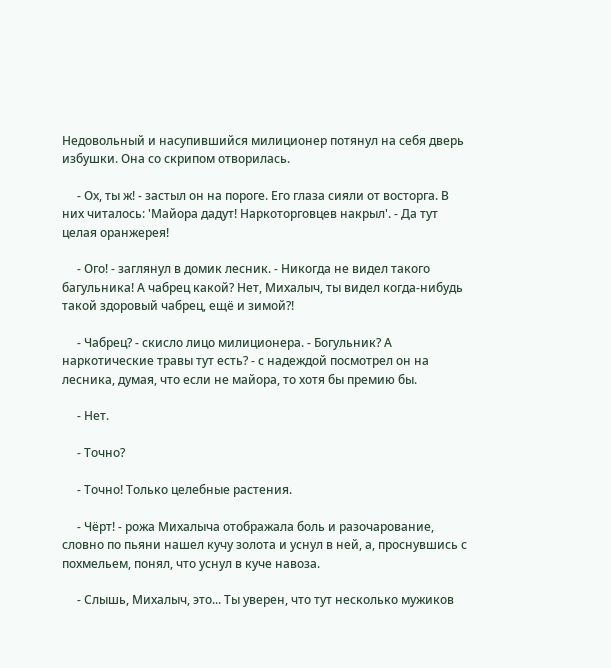Недовольный и насупившийся милиционер потянул на себя дверь избушки. Она со скрипом отворилась.

     - Ох, ты ж! - застыл он на пороге. Его глаза сияли от восторга. В них читалось: 'Майора дадут! Наркоторговцев накрыл'. - Да тут целая оранжерея!

     - Ого! - заглянул в домик лесник. - Никогда не видел такого багульника! А чабрец какой? Нет, Михалыч, ты видел когда-нибудь такой здоровый чабрец, ещё и зимой?!

     - Чабрец? - скисло лицо милиционера. - Богульник? А наркотические травы тут есть? - с надеждой посмотрел он на лесника, думая, что если не майора, то хотя бы премию бы.

     - Нет.

     - Точно?

     - Точно! Только целебные растения.

     - Чёрт! - рожа Михалыча отображала боль и разочарование, словно по пьяни нашел кучу золота и уснул в ней, а, проснувшись с похмельем, понял, что уснул в куче навоза.

     - Слышь, Михалыч, это... Ты уверен, что тут несколько мужиков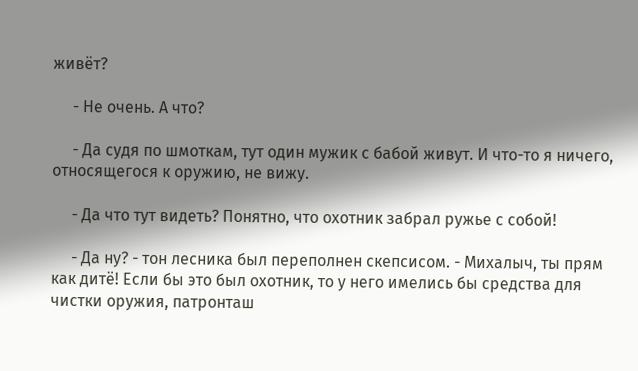живёт?

     - Не очень. А что?

     - Да судя по шмоткам, тут один мужик с бабой живут. И что-то я ничего, относящегося к оружию, не вижу.

     - Да что тут видеть? Понятно, что охотник забрал ружье с собой!

     - Да ну? - тон лесника был переполнен скепсисом. - Михалыч, ты прям как дитё! Если бы это был охотник, то у него имелись бы средства для чистки оружия, патронташ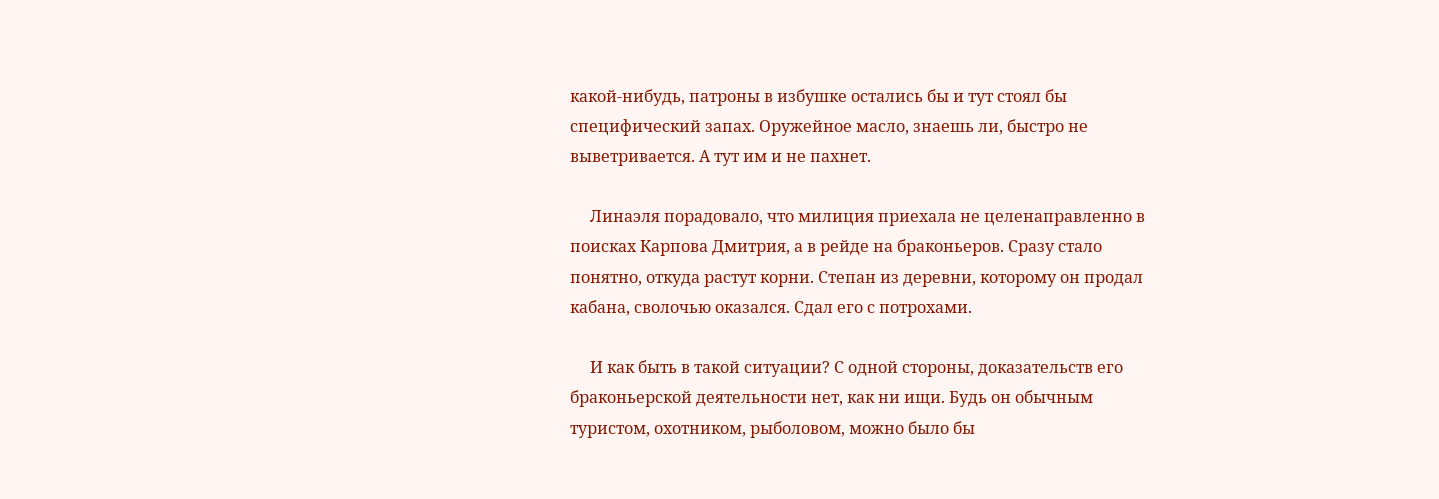какой-нибудь, патроны в избушке остались бы и тут стоял бы специфический запах. Оружейное масло, знаешь ли, быстро не выветривается. А тут им и не пахнет.

     Линаэля порадовало, что милиция приехала не целенаправленно в поисках Карпова Дмитрия, а в рейде на браконьеров. Сразу стало понятно, откуда растут корни. Степан из деревни, которому он продал кабана, сволочью оказался. Сдал его с потрохами.

     И как быть в такой ситуации? С одной стороны, доказательств его браконьерской деятельности нет, как ни ищи. Будь он обычным туристом, охотником, рыболовом, можно было бы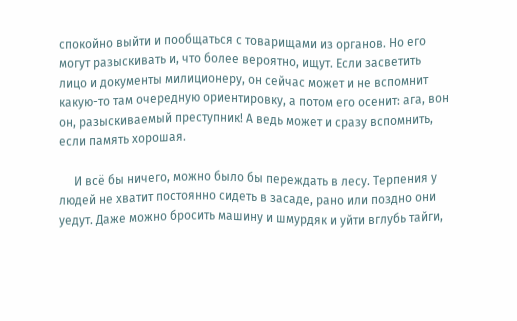спокойно выйти и пообщаться с товарищами из органов. Но его могут разыскивать и, что более вероятно, ищут. Если засветить лицо и документы милиционеру, он сейчас может и не вспомнит какую-то там очередную ориентировку, а потом его осенит: ага, вон он, разыскиваемый преступник! А ведь может и сразу вспомнить, если память хорошая.

     И всё бы ничего, можно было бы переждать в лесу. Терпения у людей не хватит постоянно сидеть в засаде, рано или поздно они уедут. Даже можно бросить машину и шмурдяк и уйти вглубь тайги,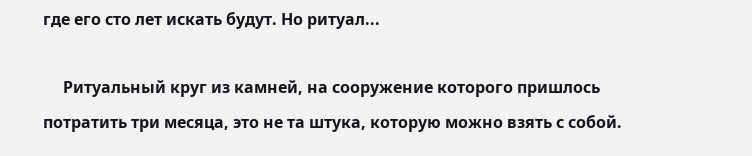где его сто лет искать будут. Но ритуал...

     Ритуальный круг из камней, на сооружение которого пришлось потратить три месяца, это не та штука, которую можно взять с собой.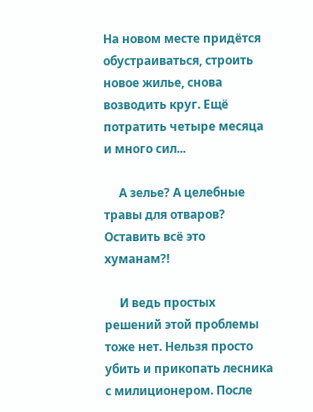На новом месте придётся обустраиваться, строить новое жилье, снова возводить круг. Ещё потратить четыре месяца и много сил...

     А зелье? А целебные травы для отваров? Оставить всё это хуманам?!

     И ведь простых решений этой проблемы тоже нет. Нельзя просто убить и прикопать лесника с милиционером. После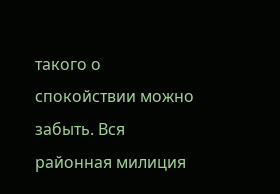такого о спокойствии можно забыть. Вся районная милиция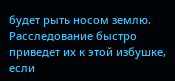будет рыть носом землю. Расследование быстро приведет их к этой избушке, если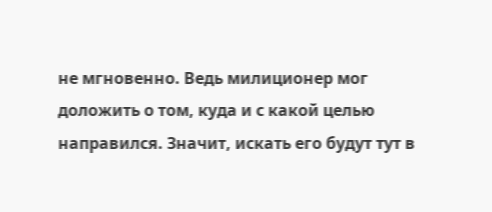не мгновенно. Ведь милиционер мог доложить о том, куда и с какой целью направился. Значит, искать его будут тут в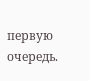первую очередь.